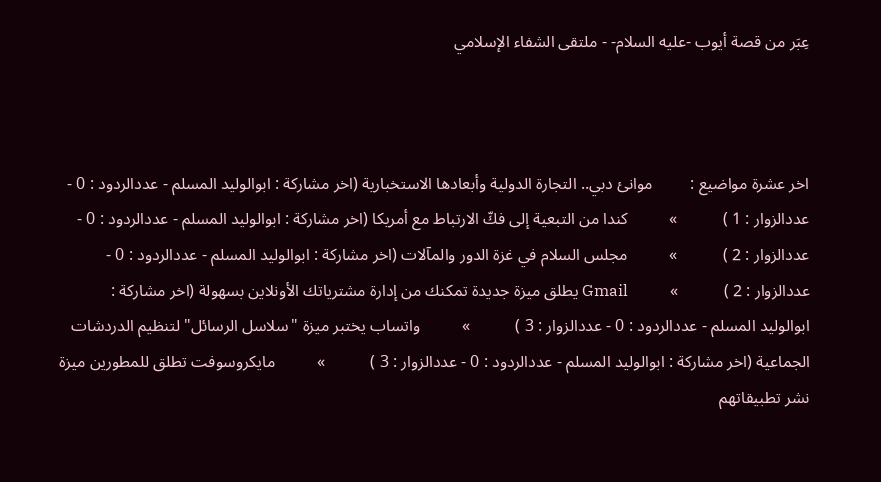عِبَر من قصة أيوب -عليه السلام- - ملتقى الشفاء الإسلامي



اخر عشرة مواضيع :         موانئ دبي.. التجارة الدولية وأبعادها الاستخبارية (اخر مشاركة : ابوالوليد المسلم - عددالردود : 0 - عددالزوار : 1 )           »          كندا من التبعية إلى فكّ الارتباط مع أمريكا (اخر مشاركة : ابوالوليد المسلم - عددالردود : 0 - عددالزوار : 2 )           »          مجلس السلام في غزة الدور والمآلات (اخر مشاركة : ابوالوليد المسلم - عددالردود : 0 - عددالزوار : 2 )           »          Gmail يطلق ميزة جديدة تمكنك من إدارة مشترياتك الأونلاين بسهولة (اخر مشاركة : ابوالوليد المسلم - عددالردود : 0 - عددالزوار : 3 )           »          واتساب يختبر ميزة "سلاسل الرسائل" لتنظيم الدردشات الجماعية (اخر مشاركة : ابوالوليد المسلم - عددالردود : 0 - عددالزوار : 3 )           »          مايكروسوفت تطلق للمطورين ميزة نشر تطبيقاتهم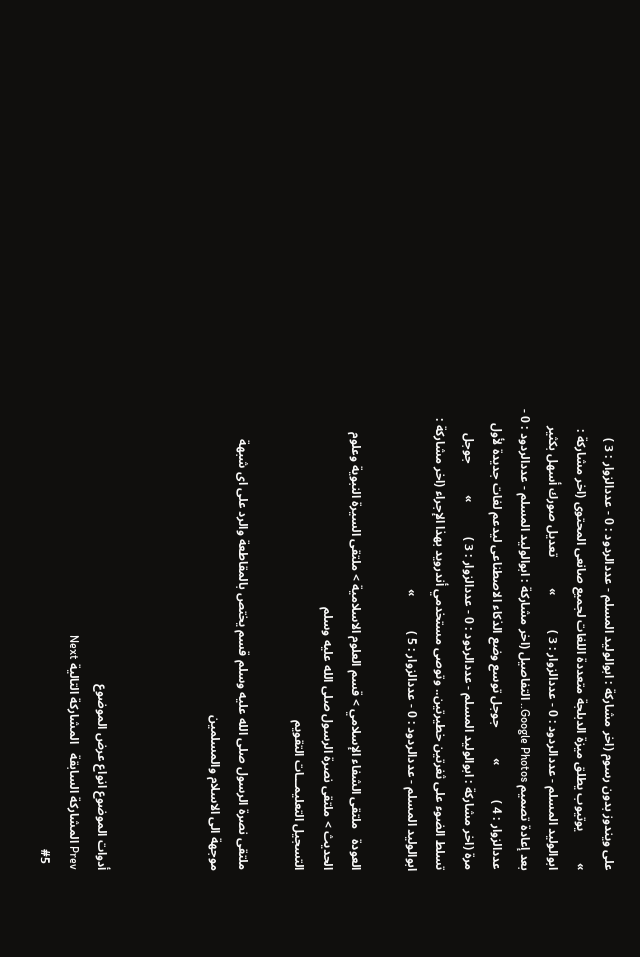على ويندوز بدون رسوم (اخر مشاركة : ابوالوليد المسلم - عددالردود : 0 - عددالزوار : 3 )           »          يوتيوب يطلق ميزة الدبلجة متعددة اللغات لجميع صانعى المحتوى (اخر مشاركة : ابوالوليد المسلم - عددالردود : 0 - عددالزوار : 3 )           »          تعديل صورك أسهل بكثير بعد إعادة تصميم Google Photos.. التفاصيل (اخر مشاركة : ابوالوليد المسلم - عددالردود : 0 - عددالزوار : 4 )           »          جوجل توسع وضع الذكاء الاصطناعى ليدعم لغات جديدة لأول مرة (اخر مشاركة : ابوالوليد المسلم - عددالردود : 0 - عددالزوار : 3 )           »          جوجل تسلط الضوء على ثغرتين خطيرتين.. وتوصى مستخدمي أندرويد بهذا الإجراء (اخر مشاركة : ابوالوليد المسلم - عددالردود : 0 - عددالزوار : 5 )           »

العودة   ملتقى الشفاء الإسلامي > قسم العلوم الاسلامية > ملتقى السيرة النبوية وعلوم الحديث > ملتقى نصرة الرسول صلى الله عليه وسلم
التسجيل التعليمـــات التقويم

ملتقى نصرة الرسول صلى الله عليه وسلم قسم يختص بالمقاطعة والرد على اى شبهة موجهة الى الاسلام والمسلمين



أدوات الموضوع انواع عرض الموضوع
Prev المشاركة السابقة   المشاركة التالية Next
  #5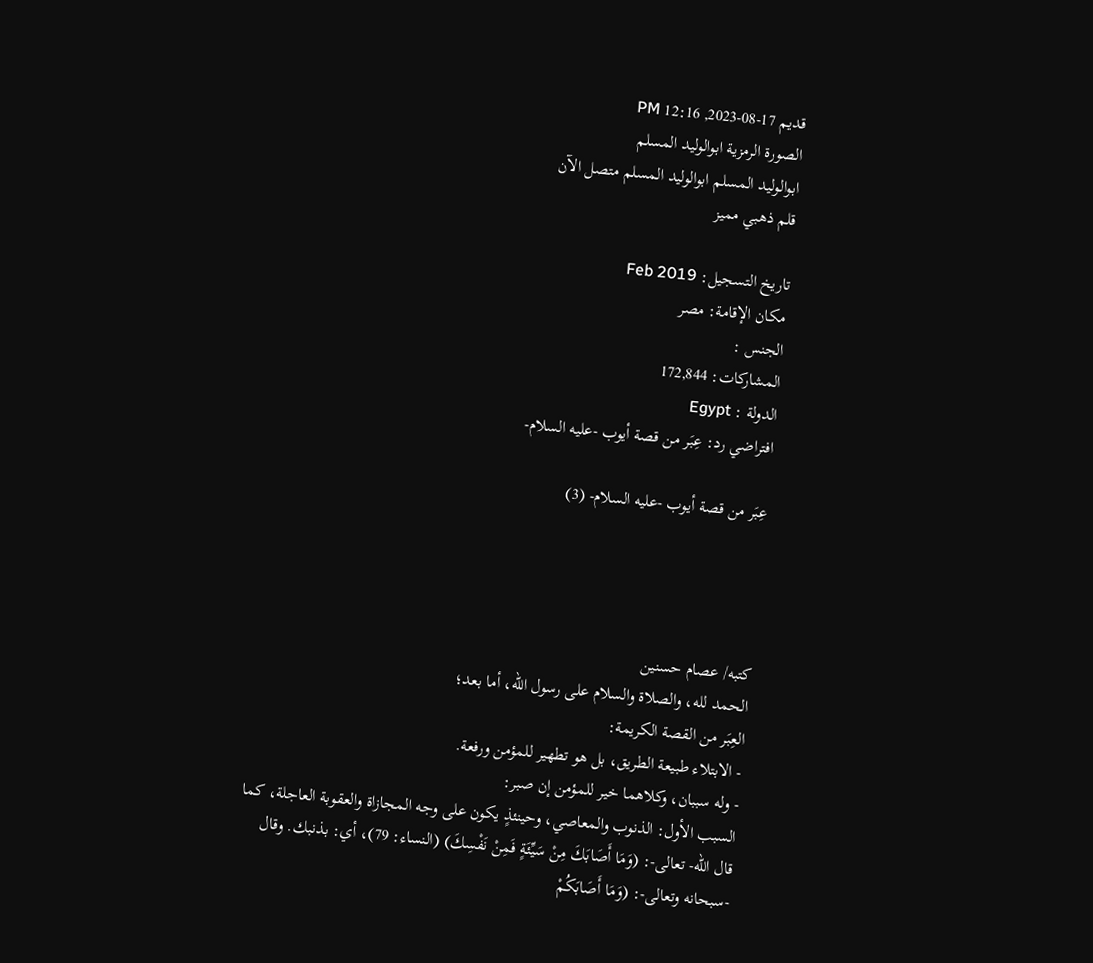قديم 17-08-2023, 12:16 PM
الصورة الرمزية ابوالوليد المسلم
ابوالوليد المسلم ابوالوليد المسلم متصل الآن
قلم ذهبي مميز

تاريخ التسجيل: Feb 2019
مكان الإقامة: مصر
الجنس :
المشاركات: 172,844
الدولة : Egypt
افتراضي رد: عِبَر من قصة أيوب -عليه السلام-

عِبَر من قصة أيوب -عليه السلام- (3)




كتبه/ عصام حسنين
الحمد لله، والصلاة والسلام على رسول الله، أما بعد؛
العِبَر من القصة الكريمة:
- الابتلاء طبيعة الطريق، بل هو تطهير للمؤمن ورفعة.
- وله سببان، وكلاهما خير للمؤمن إن صبر:
السبب الأول: الذنوب والمعاصي، وحينئذٍ يكون على وجه المجازاة والعقوبة العاجلة، كما قال الله- تعالى-: (وَمَا أَصَابَكَ مِنْ سَيِّئَةٍ فَمِنْ نَفْسِكَ) (النساء: 79)، أي: بذنبك. وقال -سبحانه وتعالى-: (وَمَا أَصَابَكُمْ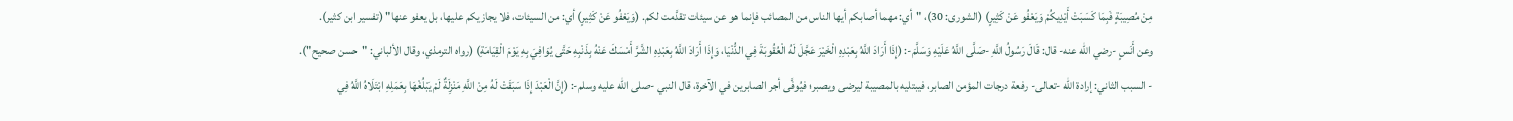مِنْ مُصِيبَةٍ فَبِمَا كَسَبَتْ أَيْدِيكُمْ وَيَعْفُو عَنْ كَثِيرٍ) (الشورى: 30)، "أي: مهما أصابكم أيها الناس من المصائب فإنما هو عن سيئات تقدَّمت لكم. (وَيَعْفُو عَنْ كَثِيرٍ) أي: من السيئات، فلا يجازيكم عليها، بل يعفو عنها" (تفسير ابن كثير).
وعن أَنَسٍ -رضي الله عنه- قال: قَالَ رَسُولُ اللَّهِ -صَلَّى اللَّهُ عَلَيْهِ وَسَلَّمَ-: (إِذَا أَرَادَ اللَّهُ بِعَبْدِهِ الْخَيْرَ عَجَّلَ لَهُ الْعُقُوبَةَ فِي الدُّنْيَا، وَإِذَا أَرَادَ اللَّهُ بِعَبْدِهِ الشَّرَّ أَمْسَكَ عَنْهُ بِذَنْبِهِ حَتَّى يُوَافِيَ بِهِ يَوْمَ الْقِيَامَةِ) (رواه الترمذي، وقال الألباني: "حسن صحيح").
- السبب الثاني: إرادة الله -تعالى- رفعة درجات المؤمن الصابر، فيبتليه بالمصيبة ليرضى ويصبر؛ فيُوفَّى أجر الصابرين في الآخرة، قال النبي -صلى الله عليه وسلم-: (إِنَّ الْعَبْدَ إِذَا سَبَقَتْ لَهُ مِنْ اللَّهِ مَنْزِلَةٌ لَمْ يَبْلُغْهَا بِعَمَلِهِ ابْتَلَاهُ اللَّهُ فِي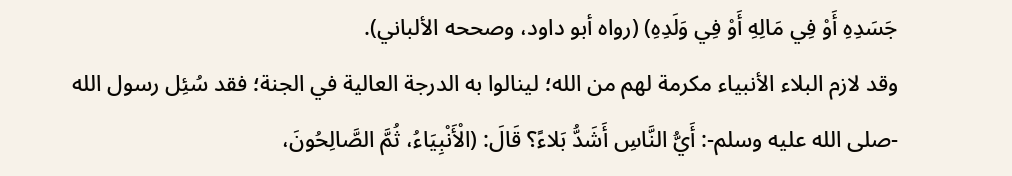جَسَدِهِ أَوْ فِي مَالِهِ أَوْ فِي وَلَدِهِ) (رواه أبو داود، وصححه الألباني).
وقد لازم البلاء الأنبياء مكرمة لهم من الله؛ لينالوا به الدرجة العالية في الجنة؛ فقد سُئِل رسول الله -صلى الله عليه وسلم-: أَيُّ النَّاسِ أَشَدُّ بَلاءً؟ قَالَ: (الْأَنْبِيَاءُ، ثُمَّ الصَّالِحُونَ،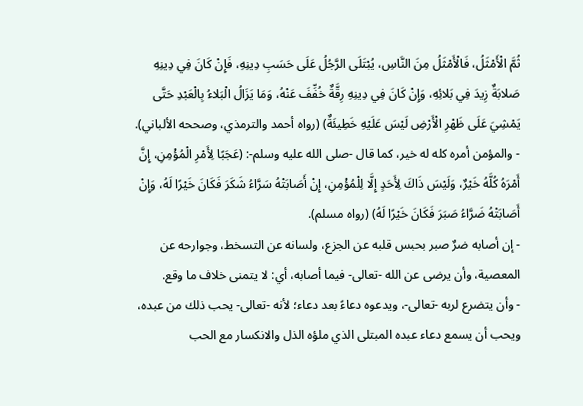ثُمَّ الْأَمْثَلُ، فَالْأَمْثَلُ مِنَ النَّاسِ، يُبْتَلَى الرَّجُلُ عَلَى حَسَبِ دِينِهِ، فَإِنْ كَانَ فِي دِينِهِ صَلابَةٌ زِيدَ فِي بَلائِهِ، وَإِنْ كَانَ فِي دِينِهِ رِقَّةٌ خُفِّفَ عَنْهُ، وَمَا يَزَالُ الْبَلاءُ بِالْعَبْدِ حَتَّى يَمْشِيَ عَلَى ظَهْرِ الْأَرْضِ لَيْسَ عَلَيْهِ خَطِيئَةٌ) (رواه أحمد والترمذي، وصححه الألباني).
- والمؤمن أمره كله له خير، كما قال -صلى الله عليه وسلم-: (عَجَبًا ‌لِأَمْرِ ‌الْمُؤْمِنِ، إِنَّ أَمْرَهُ كُلَّهُ خَيْرٌ، وَلَيْسَ ذَاكَ لِأَحَدٍ إِلَّا لِلْمُؤْمِنِ، إِنْ أَصَابَتْهُ سَرَّاءُ شَكَرَ فَكَانَ خَيْرًا لَهُ، وَإِنْ أَصَابَتْهُ ضَرَّاءُ صَبَرَ فَكَانَ خَيْرًا لَهُ) (رواه مسلم).
- إن أصابه ضرٌ صبر بحبس قلبه عن الجزع، ولسانه عن التسخط، وجوارحه عن المعصية، وأن يرضى عن الله -تعالى- فيما أصابه، أي: لا يتمنى خلاف ما وقع.
- وأن يتضرع لربه -تعالى-، ويدعوه دعاءً بعد دعاء؛ لأنه -تعالى- يحب ذلك من عبده، ويحب أن يسمع دعاء عبده المبتلى الذي ملؤه الذل والانكسار مع الحب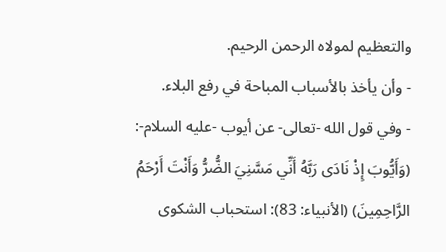والتعظيم لمولاه الرحمن الرحيم.
- وأن يأخذ بالأسباب المباحة في رفع البلاء.
- وفي قول الله -تعالى- عن أيوب -عليه السلام-: (وَأَيُّوبَ إِذْ نَادَى رَبَّهُ أَنِّي ‌مَسَّنِيَ ‌الضُّرُّ وَأَنْتَ أَرْحَمُ الرَّاحِمِينَ) (الأنبياء: 83): استحباب الشكوى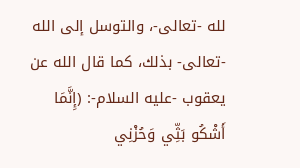لله -تعالى-، والتوسل إلى الله -تعالى- بذلك، كما قال الله عن يعقوب -عليه السلام-: (إِنَّمَا أَشْكُو ‌بَثِّي وَحُزْنِي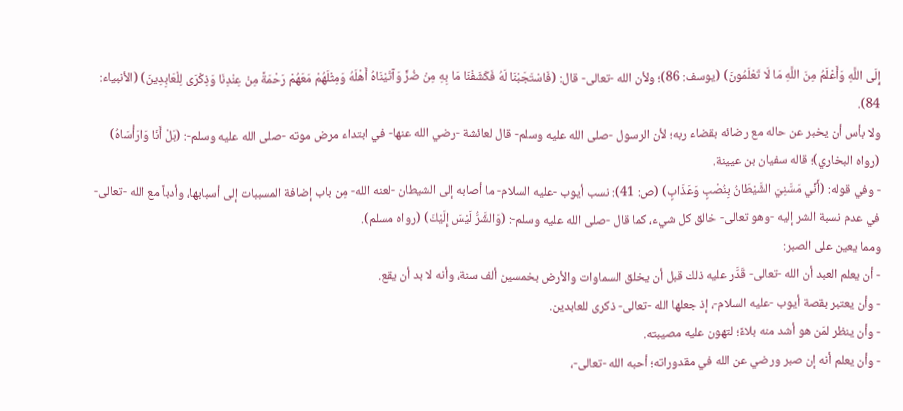إِلَى اللَّهِ وَأَعْلَمُ مِنَ اللَّهِ مَا لَا تَعْلَمُونَ) (يوسف: 86)؛ ولأن الله -تعالى- قال: (فَاسْتَجَبْنَا لَهُ فَكَشَفْنَا مَا بِهِ مِنْ ضُرٍّ وَآتَيْنَاهُ أَهْلَهُ وَمِثْلَهُمْ مَعَهُمْ رَحْمَةً مِنْ عِنْدِنَا وَذِكْرَى لِلْعَابِدِينَ) (الأنبياء: 84).
ولا بأس أن يخبر عن حاله مع رضائه بقضاء ربه؛ لأن الرسول -صلى الله عليه وسلم- قال لعائشة -رضي الله عنها- في ابتداء مرض موته -صلى الله عليه وسلم-: (بَلْ ‌أَنَا ‌وَارَأْسَاهُ) (رواه البخاري)؛ قاله سفيان بن عيينة.
- وفي قوله: (أَنِّي مَسَّنِيَ الشَّيْطَانُ ‌بِنُصْبٍ وَعَذَابٍ) (ص: 41): نسب أيوب -عليه السلام- ما أصابه إلى الشيطان -لعنه الله- مِن باب إضافة المسببات إلى أسبابها، وأدباً مع الله -تعالى- في عدم نسبة الشر إليه -وهو تعالى- خالق كل شيء، كما قال -صلى الله عليه وسلم-: (وَالشَّرُّ ‌لَيْسَ ‌إِلَيْكَ) (رواه مسلم).
ومما يعين على الصبر:
- أن يعلم العبد أن الله -تعالى- قَدَّر عليه ذلك قبل أن يخلق السماوات والأرض بخمسين ألف سنة، وأنه لا بد أن يقع.
- وأن يعتبر بقصة أيوب -عليه السلام-، إذ جعلها الله -تعالى- ذكرى للعابدين.
- وأن ينظر لمَن هو أشد منه بلاءً؛ لتهون عليه مصيبته.
- وأن يعلم أنه إن صبر ورضي عن الله في مقدوراته؛ أحبه الله -تعالى-،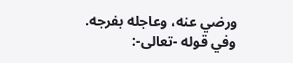ورضي عنه، وعاجله بفرجه.
وفي قوله -تعالى-: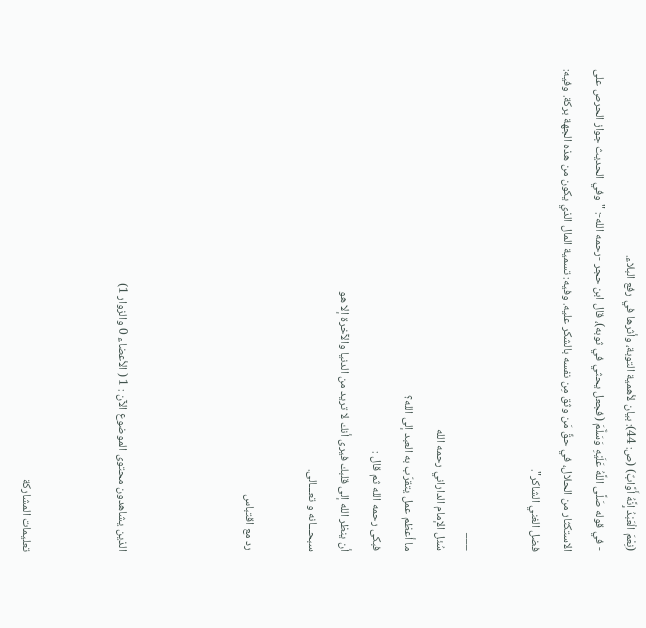(نِعْمَ ‌الْعَبْدُ ‌إِنَّهُ ‌أَوَّابٌ) (ص: 44): بيان لأهمية التوبة، وأثرها في رفع البلاء.
- في قوله صَلَّى اللَّهُ عَلَيْهِ وَسَلَّمَ (فجعل يحثي في ثوبه)، قال ابن حجر -رحمه الله-: "وفي الحديث جواز الحرص على الاستكثار من الحلال، في حقِّ مَن وثق مِن نفسه بالشكر عليه. وفيه: تسمية المال الذي يكون من هذه الجهة بركة. وفيه: فضل الغني الشاكر".

___
سُئل الإمام الداراني رحمه الله
ما أعظم عمل يتقرّب به العبد إلى الله؟
فبكى رحمه الله ثم قال :
أن ينظر الله إلى قلبك فيرى أنك لا تريد من الدنيا والآخرة إلا هو
سبحـــانه و تعـــالى.

رد مع اقتباس



الذين يشاهدون محتوى الموضوع الآن : 1 ( الأعضاء 0 والزوار 1)


تعليمات المشاركة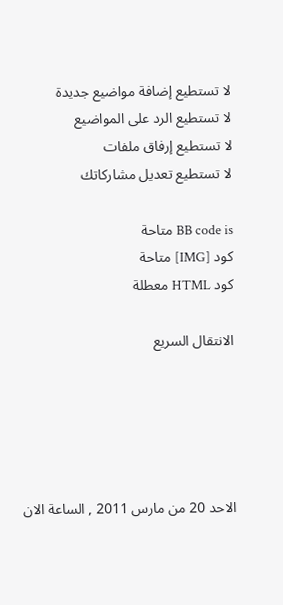لا تستطيع إضافة مواضيع جديدة
لا تستطيع الرد على المواضيع
لا تستطيع إرفاق ملفات
لا تستطيع تعديل مشاركاتك

BB code is متاحة
كود [IMG] متاحة
كود HTML معطلة

الانتقال السريع





الاحد 20 من مارس 2011 , الساعة الان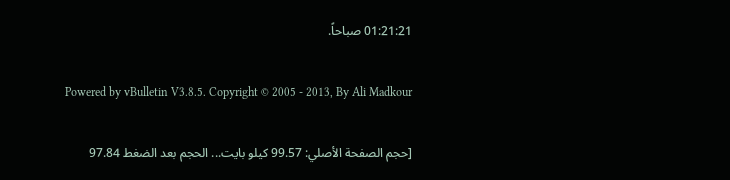01:21:21 صباحاً.

Powered by vBulletin V3.8.5. Copyright © 2005 - 2013, By Ali Madkour

[حجم الصفحة الأصلي: 99.57 كيلو بايت... الحجم بعد الضغط 97.84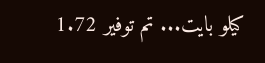كيلو بايت... تم توفير 1.72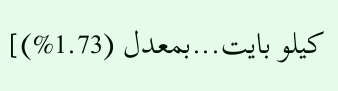كيلو بايت...بمعدل (1.73%)]